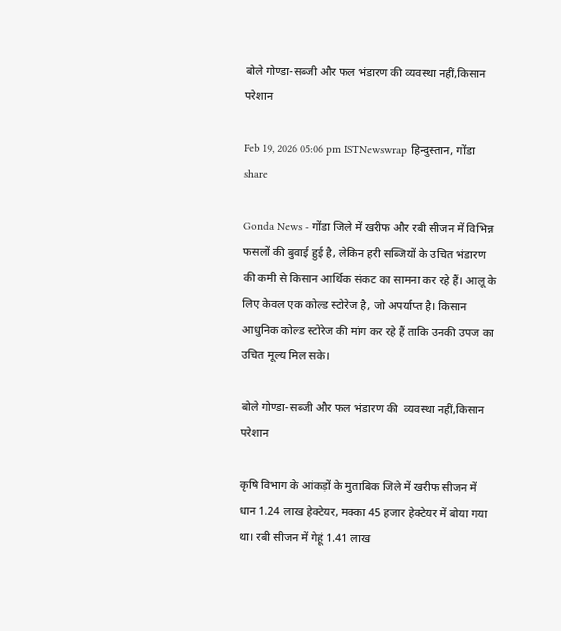बोले गोण्डा-सब्जी और फल भंडारण की व्यवस्था नहीं,किसान परेशान

Feb 19, 2026 05:06 pm ISTNewswrap हिन्दुस्तान, गोंडा
share

Gonda News - गोंडा जिले में खरीफ और रबी सीजन में विभिन्न फसलों की बुवाई हुई है, लेकिन हरी सब्जियों के उचित भंडारण की कमी से किसान आर्थिक संकट का सामना कर रहे हैं। आलू के लिए केवल एक कोल्ड स्टोरेज है, जो अपर्याप्त है। किसान आधुनिक कोल्ड स्टोरेज की मांग कर रहे हैं ताकि उनकी उपज का उचित मूल्य मिल सके।

बोले गोण्डा-सब्जी और फल भंडारण की  व्यवस्था नहीं,किसान परेशान

कृषि विभाग के आंकड़ों के मुताबिक जिले में खरीफ सीजन में धान 1.24 लाख हेक्टेयर, मक्का 45 हजार हेक्टेयर में बोया गया था। रबी सीजन में गेहूं 1.41 लाख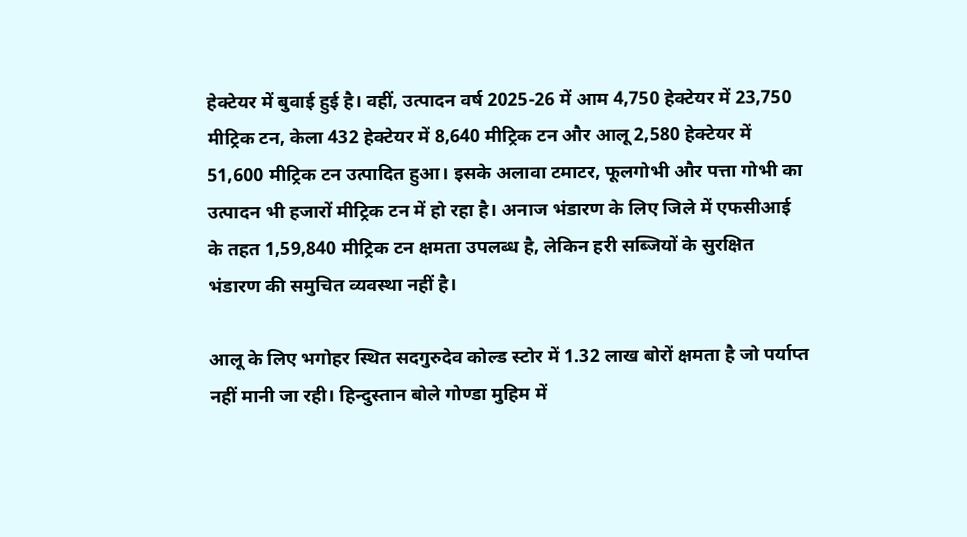हेक्टेयर में बुवाई हुई है। वहीं, उत्पादन वर्ष 2025-26 में आम 4,750 हेक्टेयर में 23,750 मीट्रिक टन, केला 432 हेक्टेयर में 8,640 मीट्रिक टन और आलू 2,580 हेक्टेयर में 51,600 मीट्रिक टन उत्पादित हुआ। इसके अलावा टमाटर, फूलगोभी और पत्ता गोभी का उत्पादन भी हजारों मीट्रिक टन में हो रहा है। अनाज भंडारण के लिए जिले में एफसीआई के तहत 1,59,840 मीट्रिक टन क्षमता उपलब्ध है, लेकिन हरी सब्जियों के सुरक्षित भंडारण की समुचित व्यवस्था नहीं है।

आलू के लिए भगोहर स्थित सदगुरुदेव कोल्ड स्टोर में 1.32 लाख बोरों क्षमता है जो पर्याप्त नहीं मानी जा रही। हिन्दुस्तान बोले गोण्डा मुहिम में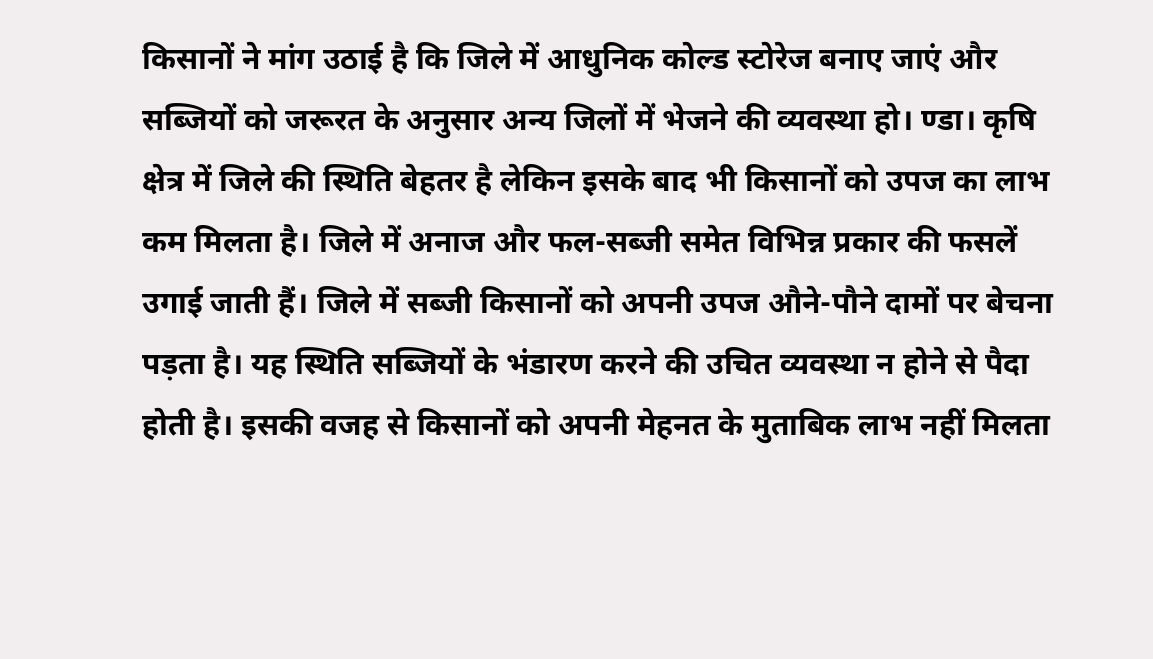किसानों ने मांग उठाई है कि जिले में आधुनिक कोल्ड स्टोरेज बनाए जाएं और सब्जियों को जरूरत के अनुसार अन्य जिलों में भेजने की व्यवस्था हो। ण्डा। कृषि क्षेत्र में जिले की स्थिति बेहतर है लेकिन इसके बाद भी किसानों को उपज का लाभ कम मिलता है। जिले में अनाज और फल-सब्जी समेत विभिन्न प्रकार की फसलें उगाई जाती हैं। जिले में सब्जी किसानों को अपनी उपज औने-पौने दामों पर बेचना पड़ता है। यह स्थिति सब्जियों के भंडारण करने की उचित व्यवस्था न होने से पैदा होती है। इसकी वजह से किसानों को अपनी मेहनत के मुताबिक लाभ नहीं मिलता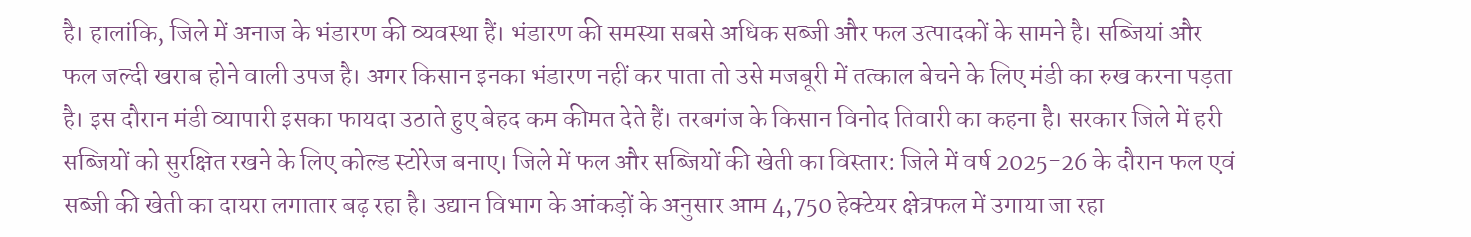है। हालांकि, जिले में अनाज के भंडारण की व्यवस्था हैं। भंडारण की समस्या सबसे अधिक सब्जी और फल उत्पादकों के सामने है। सब्जियां और फल जल्दी खराब होने वाली उपज है। अगर किसान इनका भंडारण नहीं कर पाता तो उसे मजबूरी में तत्काल बेचने के लिए मंडी का रुख करना पड़ता है। इस दौरान मंडी व्यापारी इसका फायदा उठाते हुए बेहद कम कीमत देते हैं। तरबगंज के किसान विनोद तिवारी का कहना है। सरकार जिले में हरी सब्जियों को सुरक्षित रखने के लिए कोल्ड स्टोरेज बनाए। जिले में फल और सब्जियों की खेती का विस्तार: जिले में वर्ष 2025-26 के दौरान फल एवं सब्जी की खेती का दायरा लगातार बढ़ रहा है। उद्यान विभाग के आंकड़ों के अनुसार आम 4,750 हेक्टेयर क्षेत्रफल में उगाया जा रहा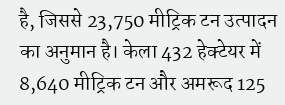है, जिससे 23,750 मीट्रिक टन उत्पादन का अनुमान है। केला 432 हेक्टेयर में 8,640 मीट्रिक टन और अमरूद 125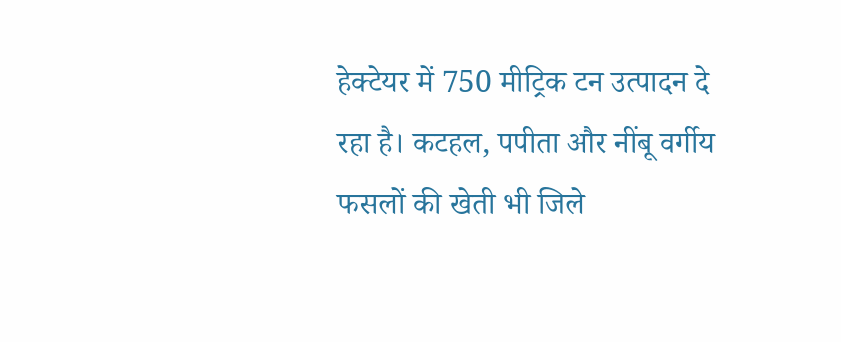हेक्टेयर में 750 मीट्रिक टन उत्पादन दे रहा है। कटहल, पपीता और नींबू वर्गीय फसलों की खेती भी जिले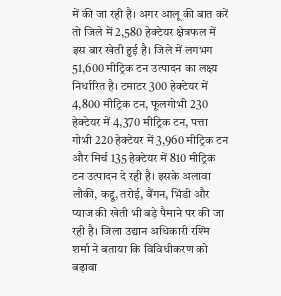में की जा रही है। अगर आलू की बात करें तो जिले में 2,580 हेक्टेयर क्षेत्रफल में इस बार खेती हुई है। जिले में लगभग 51,600 मीट्रिक टन उत्पादन का लक्ष्य निर्धारित है। टमाटर 300 हेक्टेयर में 4,800 मीट्रिक टन, फूलगोभी 230 हेक्टेयर में 4,370 मीट्रिक टन, पत्ता गोभी 220 हेक्टेयर में 3,960 मीट्रिक टन और मिर्च 135 हेक्टेयर में 810 मीट्रिक टन उत्पादन दे रही है। इसके अलावा लौकी, कद्दू, तरोई, बैंगन, भिंडी और प्याज की खेती भी बड़े पैमाने पर की जा रही है। जिला उद्यान अधिकारी रश्मि शर्मा ने बताया कि विविधीकरण को बढ़ावा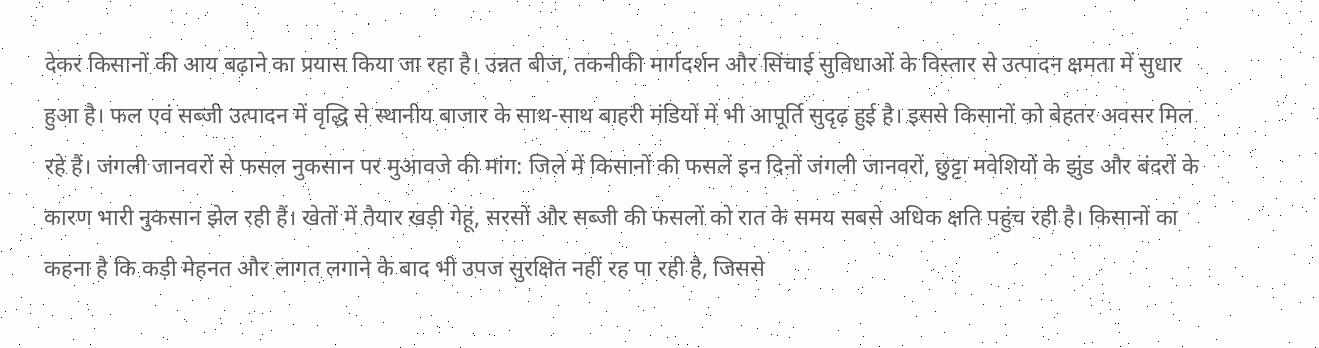देकर किसानों की आय बढ़ाने का प्रयास किया जा रहा है। उन्नत बीज, तकनीकी मार्गदर्शन और सिंचाई सुविधाओं के विस्तार से उत्पादन क्षमता में सुधार हुआ है। फल एवं सब्जी उत्पादन में वृद्धि से स्थानीय बाजार के साथ-साथ बाहरी मंडियों में भी आपूर्ति सुदृढ़ हुई है। इससे किसानों को बेहतर अवसर मिल रहे हैं। जंगली जानवरों से फसल नुकसान पर मुआवजे की मांग: जिले में किसानों की फसलें इन दिनों जंगली जानवरों, छुट्टा मवेशियों के झुंड और बंदरों के कारण भारी नुकसान झेल रही हैं। खेतों में तैयार खड़ी गेहूं, सरसों और सब्जी की फसलों को रात के समय सबसे अधिक क्षति पहुंच रही है। किसानों का कहना है कि कड़ी मेहनत और लागत लगाने के बाद भी उपज सुरक्षित नहीं रह पा रही है, जिससे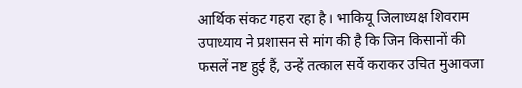आर्थिक संकट गहरा रहा है। भाकियू जिलाध्यक्ष शिवराम उपाध्याय ने प्रशासन से मांग की है कि जिन किसानों की फसलें नष्ट हुई हैं, उन्हें तत्काल सर्वे कराकर उचित मुआवजा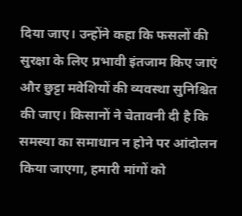दिया जाए। उन्होंने कहा कि फसलों की सुरक्षा के लिए प्रभावी इंतजाम किए जाएं और छुट्टा मवेशियों की व्यवस्था सुनिश्चित की जाए। किसानों ने चेतावनी दी है कि समस्या का समाधान न होने पर आंदोलन किया जाएगा, हमारी मांगों को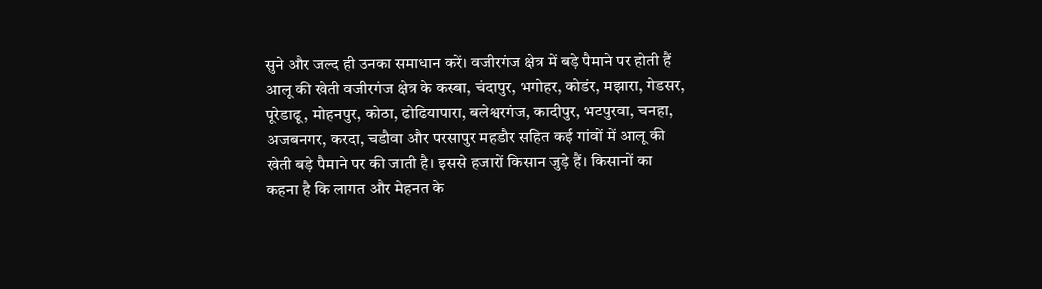सुने और जल्द ही उनका समाधान करें। वजीरगंज क्षेत्र में बड़े पैमाने पर होती हैं आलू की खेती वजीरगंज क्षेत्र के कस्बा, चंदापुर, भगोहर, कोडंर, मझारा, गेडसर, पूरेडाढू, मोहनपुर, कोठा, ढोढियापारा, बलेश्वरगंज, कादीपुर, भटपुरवा, चनहा, अजबनगर, करदा, चडौवा और परसापुर महडौर सहित कई गांवों में आलू की खेती बड़े पैमाने पर की जाती है। इससे हजारों किसान जुड़े हैं। किसानों का कहना है कि लागत और मेहनत के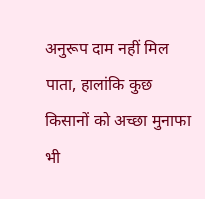अनुरूप दाम नहीं मिल पाता, हालांकि कुछ किसानों को अच्छा मुनाफा भी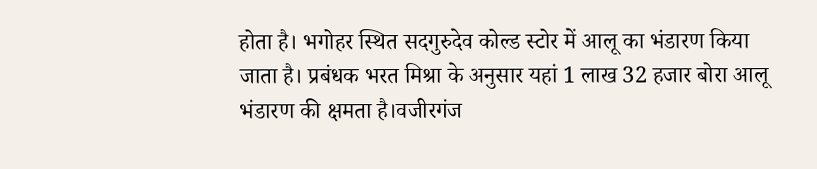होता है। भगोहर स्थित सदगुरुदेव कोल्ड स्टोर में आलू का भंडारण किया जाता है। प्रबंधक भरत मिश्रा के अनुसार यहां 1 लाख 32 हजार बोरा आलू भंडारण की क्षमता है।वजीरगंज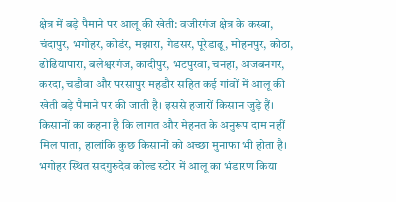क्षेत्र में बड़े पैमाने पर आलू की खेती: वजीरगंज क्षेत्र के कस्बा, चंदापुर, भगोहर, कोडंर, मझारा, गेडसर, पूरेडाढू, मोहनपुर, कोठा, ढोढियापारा, बलेश्वरगंज, कादीपुर, भटपुरवा, चनहा, अजबनगर, करदा, चडौवा और परसापुर महडौर सहित कई गांवों में आलू की खेती बड़े पैमाने पर की जाती है। इससे हजारों किसान जुड़े हैं। किसानों का कहना है कि लागत और मेहनत के अनुरूप दाम नहीं मिल पाता, हालांकि कुछ किसानों को अच्छा मुनाफा भी होता है। भगोहर स्थित सदगुरुदेव कोल्ड स्टोर में आलू का भंडारण किया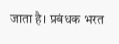जाता है। प्रबंधक भरत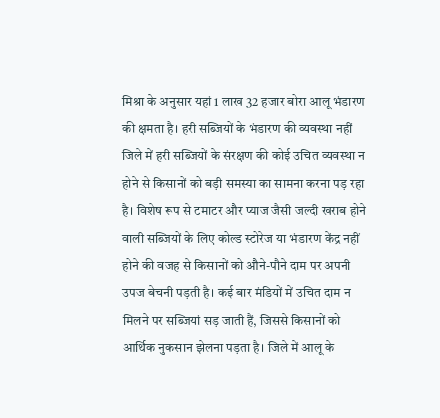मिश्रा के अनुसार यहां 1 लाख 32 हजार बोरा आलू भंडारण की क्षमता है। हरी सब्जियों के भंडारण की व्यवस्था नहीं जिले में हरी सब्जियों के संरक्षण की कोई उचित व्यवस्था न होने से किसानों को बड़ी समस्या का सामना करना पड़ रहा है। विशेष रूप से टमाटर और प्याज जैसी जल्दी खराब होने वाली सब्जियों के लिए कोल्ड स्टोरेज या भंडारण केंद्र नहीं होने की वजह से किसानों को औने-पौने दाम पर अपनी उपज बेचनी पड़ती है। कई बार मंडियों में उचित दाम न मिलने पर सब्जियां सड़ जाती हैं, जिससे किसानों को आर्थिक नुकसान झेलना पड़ता है। जिले में आलू के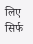लिए सिर्फ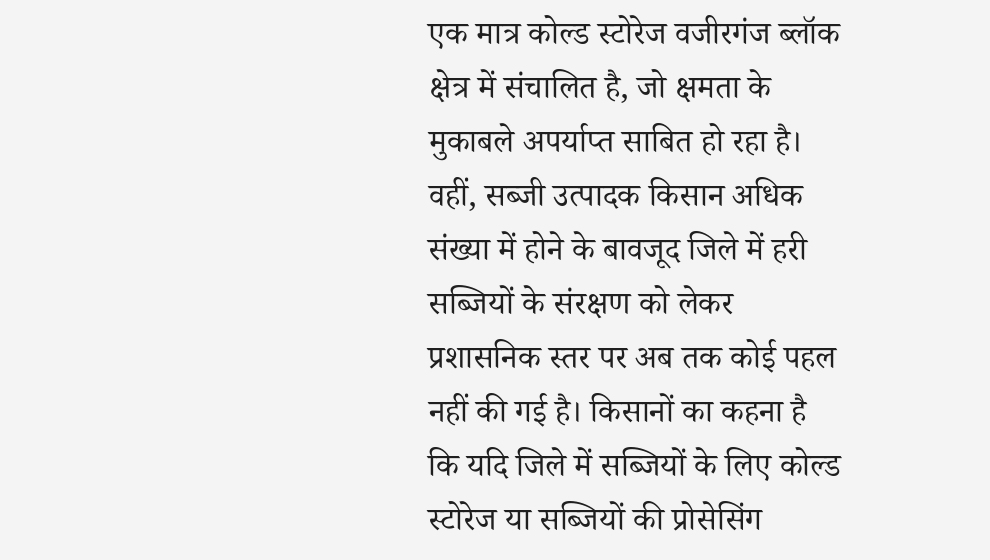एक मात्र कोल्ड स्टोरेज वजीरगंज ब्लॉक क्षेत्र में संचालित है, जो क्षमता के मुकाबले अपर्याप्त साबित हो रहा है। वहीं, सब्जी उत्पादक किसान अधिक संख्या में होने के बावजूद जिले में हरी सब्जियों के संरक्षण को लेकर प्रशासनिक स्तर पर अब तक कोई पहल नहीं की गई है। किसानों का कहना है कि यदि जिले में सब्जियों के लिए कोल्ड स्टोरेज या सब्जियों की प्रोसेसिंग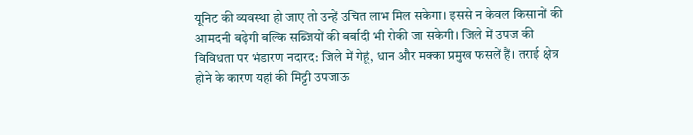यूनिट की व्यवस्था हो जाए तो उन्हें उचित लाभ मिल सकेगा। इससे न केवल किसानों की आमदनी बढ़ेगी बल्कि सब्जियों की बर्बादी भी रोकी जा सकेगी। जिले में उपज की विविधता पर भंडारण नदारद: जिले में गेहूं, धान और मक्का प्रमुख फसलें हैं। तराई क्षेत्र होने के कारण यहां की मिट्टी उपजाऊ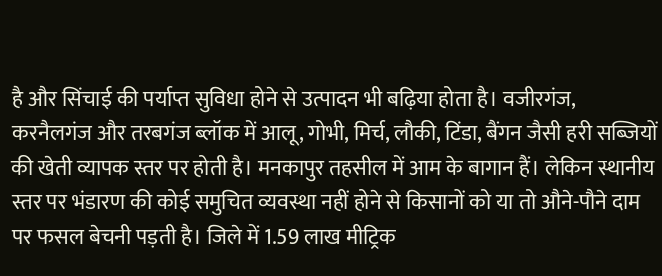है और सिंचाई की पर्याप्त सुविधा होने से उत्पादन भी बढ़िया होता है। वजीरगंज, करनैलगंज और तरबगंज ब्लॉक में आलू, गोभी, मिर्च, लौकी, टिंडा, बैंगन जैसी हरी सब्जियों की खेती व्यापक स्तर पर होती है। मनकापुर तहसील में आम के बागान हैं। लेकिन स्थानीय स्तर पर भंडारण की कोई समुचित व्यवस्था नहीं होने से किसानों को या तो औने-पौने दाम पर फसल बेचनी पड़ती है। जिले में 1.59 लाख मीट्रिक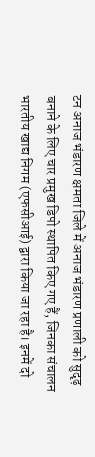टन अनाज भंडारण क्षमता जिले में अनाज भंडारण प्रणाली को सुदृढ़ बनाने के लिए चार प्रमुख डिपो स्थापित किए गए हैं, जिनका संचालन भारतीय खाद्य निगम (एफसीआई) द्वारा किया जा रहा है। इनमें दो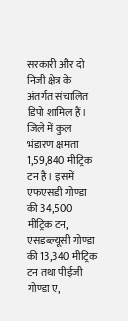सरकारी और दो निजी क्षेत्र के अंतर्गत संचालित डिपो शामिल हैं। जिले में कुल भंडारण क्षमता 1,59,840 मीट्रिक टन है। इसमें एफएसडी गोण्डा की 34,500 मीट्रिक टन, एसडब्ल्यूसी गोण्डा की 13,340 मीट्रिक टन तथा पीईजी गोण्डा ए,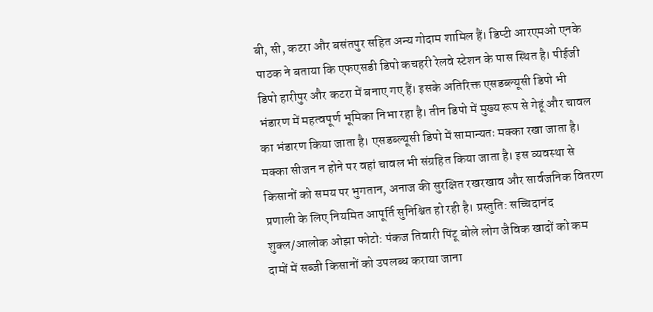बी, सी, कटरा और बसंतपुर सहित अन्य गोदाम शामिल हैं। डिप्टी आरएमओ एनके पाठक ने बताया कि एफएसडी डिपो कचहरी रेलवे स्टेशन के पास स्थित है। पीईजी डिपो हारीपुर और कटरा में बनाए गए हैं। इसके अतिरिक्त एसडब्ल्यूसी डिपो भी भंडारण में महत्वपूर्ण भूमिका निभा रहा है। तीन डिपो में मुख्य रूप से गेहूं और चावल का भंडारण किया जाता है। एसडब्ल्यूसी डिपो में सामान्यतः मक्का रखा जाता है। मक्का सीजन न होने पर वहां चावल भी संग्रहित किया जाता है। इस व्यवस्था से किसानों को समय पर भुगतान, अनाज की सुरक्षित रखरखाव और सार्वजनिक वितरण प्रणाली के लिए नियमित आपूर्ति सुनिश्चित हो रही है। प्रस्तुति: सच्चिदानंद शुक्ल/आलोक ओझा फोटो: पंकज तिवारी पिंटू बोले लोग जैविक खादों को कम दामों में सब्जी किसानों को उपलब्ध कराया जाना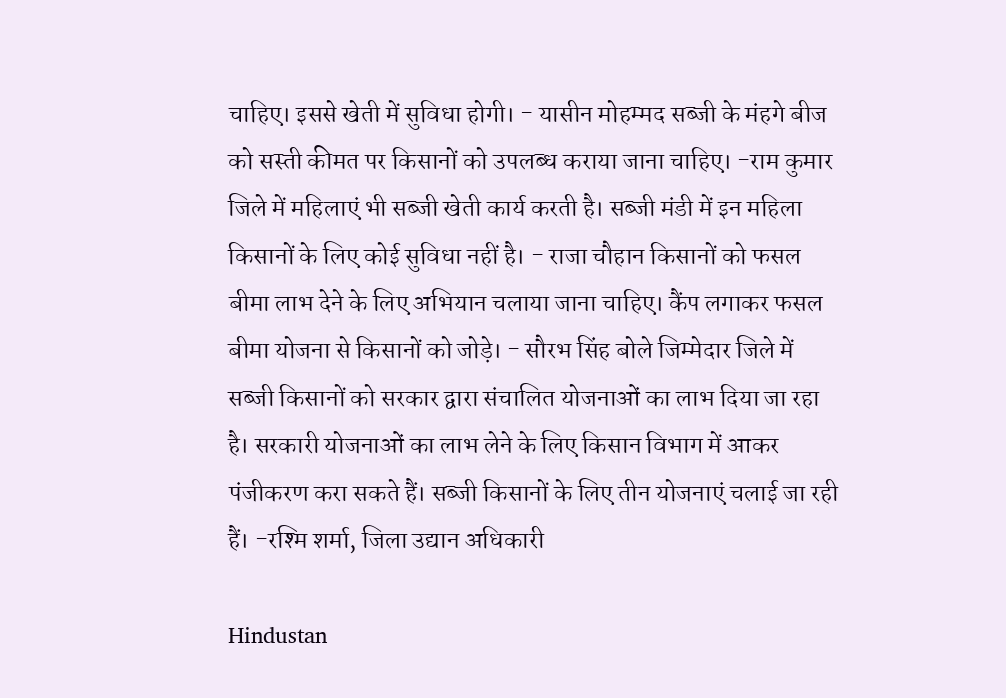चाहिए। इससे खेती में सुविधा होगी। - यासीन मोहम्मद सब्जी के मंहगे बीज को सस्ती कीमत पर किसानों को उपलब्ध कराया जाना चाहिए। -राम कुमार जिले में महिलाएं भी सब्जी खेती कार्य करती है। सब्जी मंडी में इन महिला किसानों के लिए कोई सुविधा नहीं है। - राजा चौहान किसानों को फसल बीमा लाभ देने के लिए अभियान चलाया जाना चाहिए। कैंप लगाकर फसल बीमा योजना से किसानों को जोड़े। - सौरभ सिंह बोले जिम्मेदार जिले में सब्जी किसानों को सरकार द्वारा संचालित योजनाओं का लाभ दिया जा रहा है। सरकारी योजनाओं का लाभ लेने के लिए किसान विभाग में आकर पंजीकरण करा सकते हैं। सब्जी किसानों के लिए तीन योजनाएं चलाई जा रही हैं। -रश्मि शर्मा, जिला उद्यान अधिकारी

Hindustan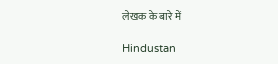लेखक के बारे में

Hindustan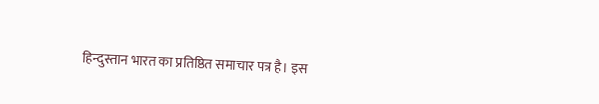हिन्दुस्तान भारत का प्रतिष्ठित समाचार पत्र है। इस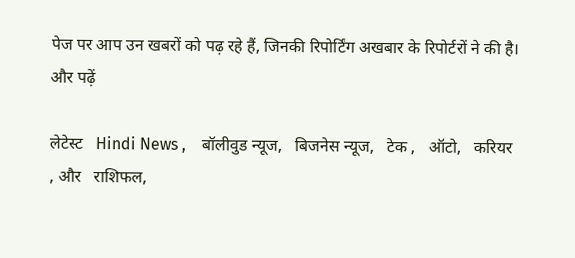पेज पर आप उन खबरों को पढ़ रहे हैं, जिनकी रिपोर्टिंग अखबार के रिपोर्टरों ने की है। और पढ़ें

लेटेस्ट   Hindi News ,    बॉलीवुड न्यूज,   बिजनेस न्यूज,   टेक ,   ऑटो,   करियर , और   राशिफल,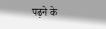पढ़ने के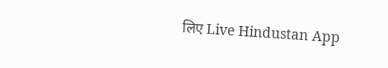लिए Live Hindustan App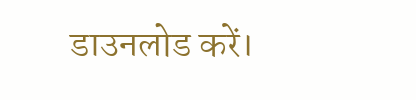डाउनलोड करें।